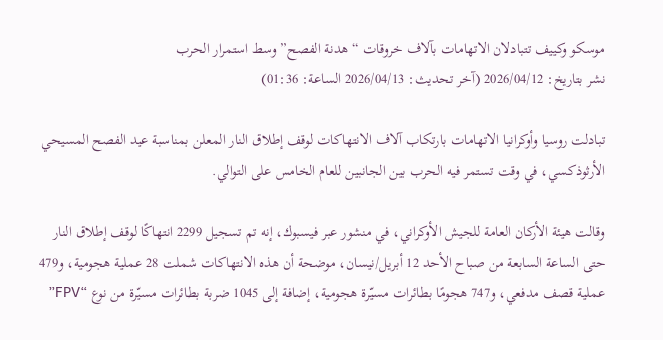موسكو وكييف تتبادلان الاتهامات بآلاف خروقات “هدنة الفصح” وسط استمرار الحرب
نشر بتاريخ: 2026/04/12 (آخر تحديث: 2026/04/13 الساعة: 01:36)

تبادلت روسيا وأوكرانيا الاتهامات بارتكاب آلاف الانتهاكات لوقف إطلاق النار المعلن بمناسبة عيد الفصح المسيحي الأرثوذكسي، في وقت تستمر فيه الحرب بين الجانبين للعام الخامس على التوالي.

وقالت هيئة الأركان العامة للجيش الأوكراني، في منشور عبر فيسبوك، إنه تم تسجيل 2299 انتهاكًا لوقف إطلاق النار حتى الساعة السابعة من صباح الأحد 12 أبريل/نيسان، موضحة أن هذه الانتهاكات شملت 28 عملية هجومية، و479 عملية قصف مدفعي، و747 هجومًا بطائرات مسيّرة هجومية، إضافة إلى 1045 ضربة بطائرات مسيّرة من نوع “FPV”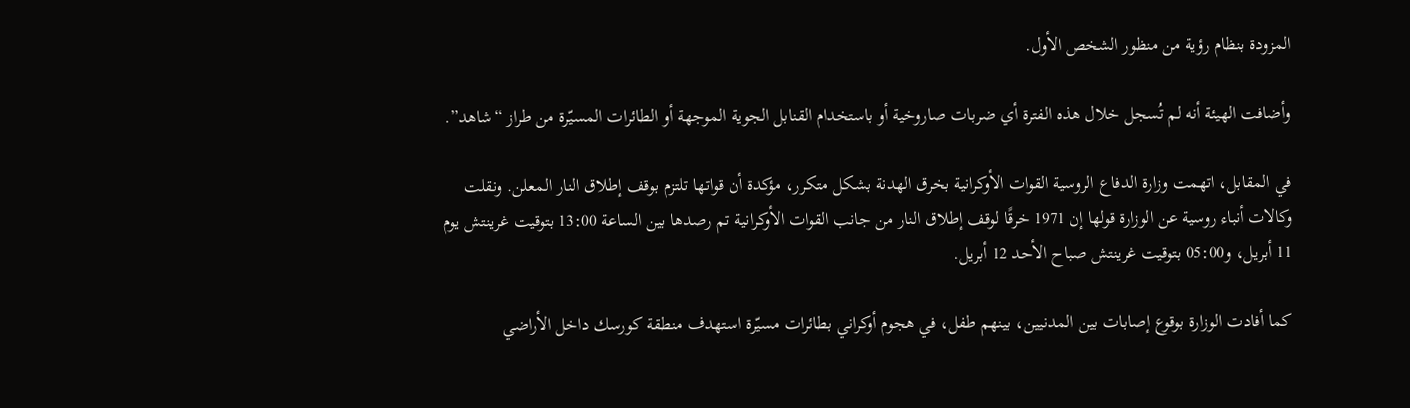المزودة بنظام رؤية من منظور الشخص الأول.

وأضافت الهيئة أنه لم تُسجل خلال هذه الفترة أي ضربات صاروخية أو باستخدام القنابل الجوية الموجهة أو الطائرات المسيّرة من طراز “شاهد”.

في المقابل، اتهمت وزارة الدفاع الروسية القوات الأوكرانية بخرق الهدنة بشكل متكرر، مؤكدة أن قواتها تلتزم بوقف إطلاق النار المعلن. ونقلت وكالات أنباء روسية عن الوزارة قولها إن 1971 خرقًا لوقف إطلاق النار من جانب القوات الأوكرانية تم رصدها بين الساعة 13:00 بتوقيت غرينتش يوم 11 أبريل، و05:00 بتوقيت غرينتش صباح الأحد 12 أبريل.

كما أفادت الوزارة بوقوع إصابات بين المدنيين، بينهم طفل، في هجوم أوكراني بطائرات مسيّرة استهدف منطقة كورسك داخل الأراضي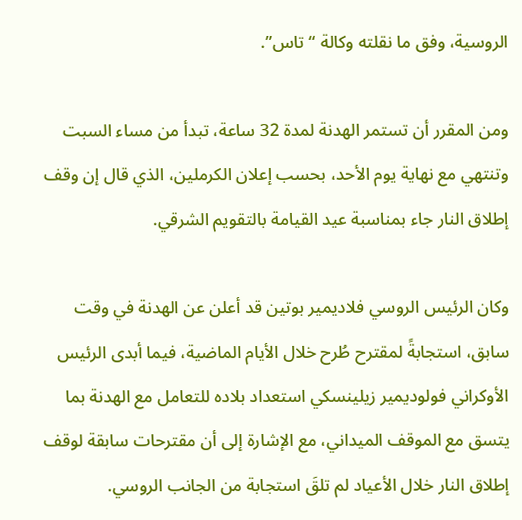الروسية، وفق ما نقلته وكالة “تاس”.

ومن المقرر أن تستمر الهدنة لمدة 32 ساعة، تبدأ من مساء السبت وتنتهي مع نهاية يوم الأحد، بحسب إعلان الكرملين، الذي قال إن وقف إطلاق النار جاء بمناسبة عيد القيامة بالتقويم الشرقي.

وكان الرئيس الروسي فلاديمير بوتين قد أعلن عن الهدنة في وقت سابق، استجابةً لمقترح طُرح خلال الأيام الماضية، فيما أبدى الرئيس الأوكراني فولوديمير زيلينسكي استعداد بلاده للتعامل مع الهدنة بما يتسق مع الموقف الميداني، مع الإشارة إلى أن مقترحات سابقة لوقف إطلاق النار خلال الأعياد لم تلقَ استجابة من الجانب الروسي.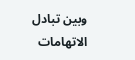وبين تبادل الاتهامات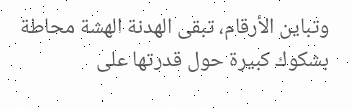وتباين الأرقام، تبقى الهدنة الهشة محاطة بشكوك كبيرة حول قدرتها على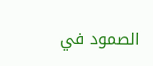الصمود في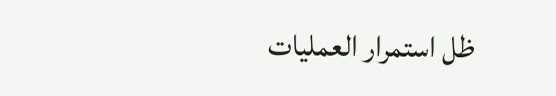ظل استمرار العمليات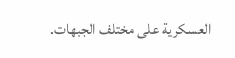العسكرية على مختلف الجبهات.